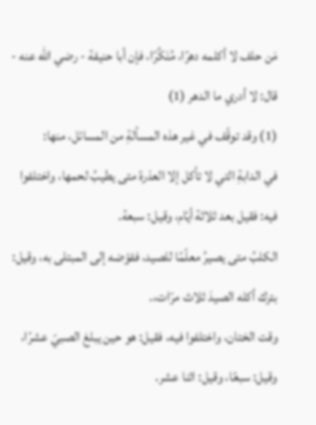مَن حلف لا أكلمه دهرًا، مُنَكَّرًا، فإن أبا حنيفة - رضي الله عنه - قال: لا أدري ما الدهر (1)
(1) وقد توقّف في غير هذه المسألةِ من المسائل، منها:
في الدابةِ التي لا تأكل إلا العذرة متى يطيبُ لحمها، واختلفوا فيه: فقيل بعد ثلاثة أيّام، وقيل: سبعة.
الكلبُ متى يصيرُ معلّمًا للصيد، ففوّضه إلى المبتلى به، وقيل: بترك أكله الصيدَ ثلاث مرّات،.
وقت الختان، واختلفوا فيه، فقيل: هو حين يبلغ الصبيّ عشرًا، وقيل: سبعًا، وقيل: اثنا عشر.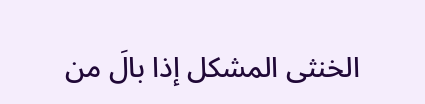الخنثى المشكل إذا بالَ من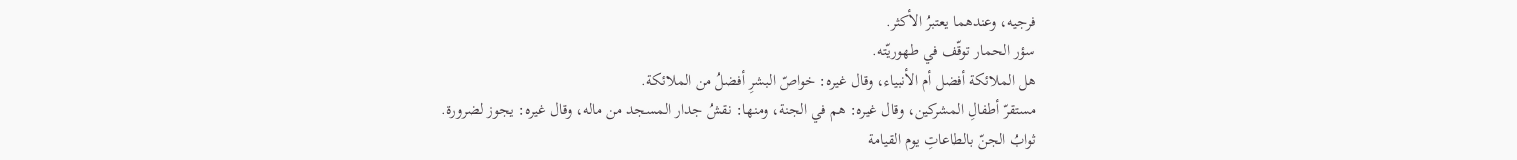فرجيه، وعندهما يعتبرُ الأكثر.
سؤر الحمار توقّف في طهوريّته.
هل الملائكة أفضل أم الأنبياء، وقال غيره: خواصّ البشرِ أفضلُ من الملائكة.
مستقرّ أطفالِ المشركين، وقال غيره: هم في الجنة، ومنها: نقشُ جدار المسجد من ماله، وقال غيره: يجوز لضرورة.
ثوابُ الجنّ بالطاعاتِ يوم القيامة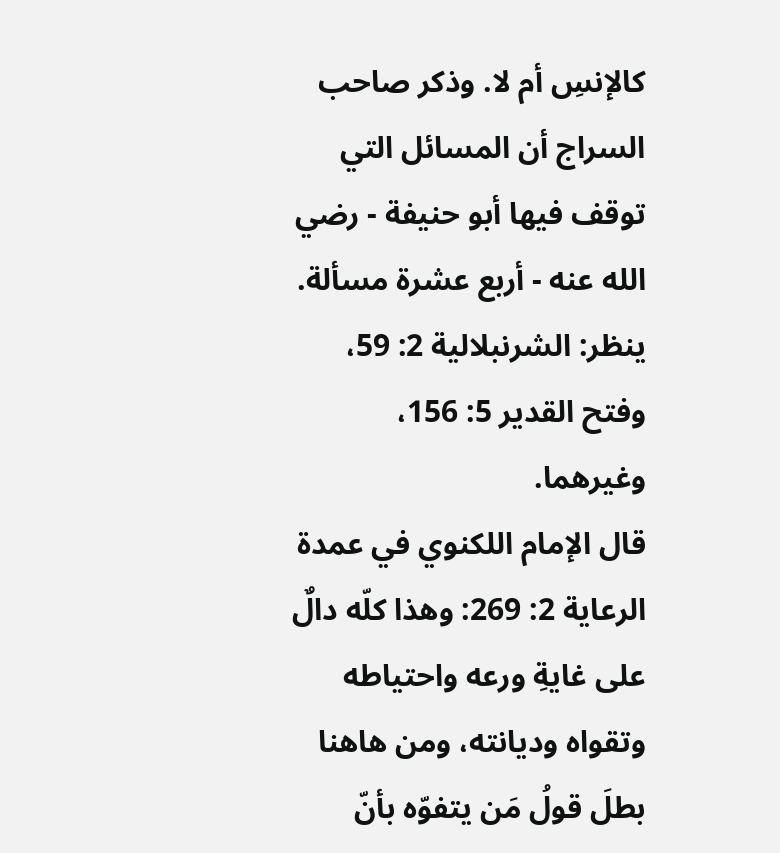كالإنسِ أم لا. وذكر صاحب السراج أن المسائل التي توقف فيها أبو حنيفة - رضي الله عنه - أربع عشرة مسألة. ينظر: الشرنبلالية 2: 59، وفتح القدير 5: 156، وغيرهما.
قال الإمام اللكنوي في عمدة الرعاية 2: 269: وهذا كلّه دالٌ على غايةِ ورعه واحتياطه وتقواه وديانته، ومن هاهنا بطلَ قولُ مَن يتفوّه بأنّ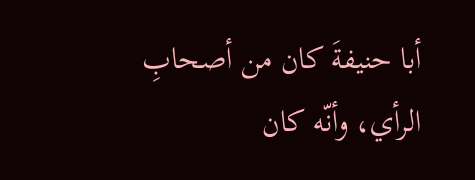أبا حنيفةَ كان من أصحابِ الرأي، وأنّه كان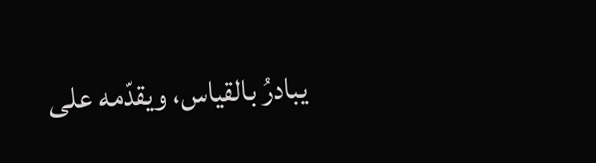يبادرُ بالقياس، ويقدّمه على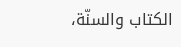الكتاب والسنّة،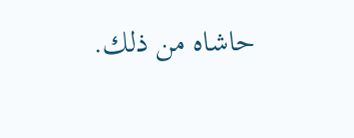حاشاه من ذلك.